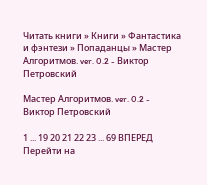Читать книги » Книги » Фантастика и фэнтези » Попаданцы » Мастер Алгоритмов. ver. 0.2 - Виктор Петровский

Мастер Алгоритмов. ver. 0.2 - Виктор Петровский

1 ... 19 20 21 22 23 ... 69 ВПЕРЕД
Перейти на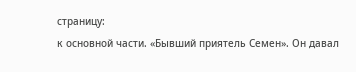страницу:
к основной части. «Бывший приятель Семен». Он давал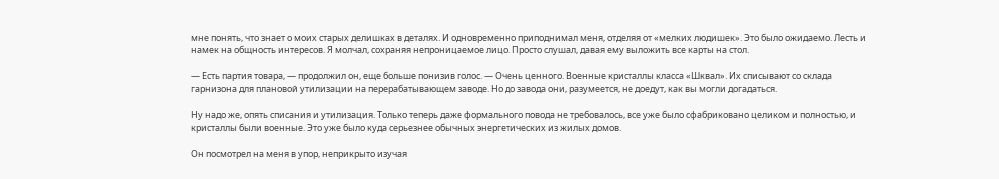мне понять, что знает о моих старых делишках в деталях. И одновременно приподнимал меня, отделяя от «мелких людишек». Это было ожидаемо. Лесть и намек на общность интересов. Я молчал, сохраняя непроницаемое лицо. Просто слушал, давая ему выложить все карты на стол.

— Есть партия товара, — продолжил он, еще больше понизив голос. — Очень ценного. Военные кристаллы класса «Шквал». Их списывают со склада гарнизона для плановой утилизации на перерабатывающем заводе. Но до завода они, разумеется, не доедут, как вы могли догадаться.

Ну надо же, опять списания и утилизация. Только теперь даже формального повода не требовалось, все уже было сфабриковано целиком и полностью, и кристаллы были военные. Это уже было куда серьезнее обычных энергетических из жилых домов.

Он посмотрел на меня в упор, неприкрыто изучая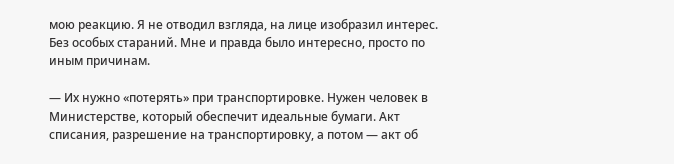мою реакцию. Я не отводил взгляда, на лице изобразил интерес. Без особых стараний. Мне и правда было интересно, просто по иным причинам.

— Их нужно «потерять» при транспортировке. Нужен человек в Министерстве, который обеспечит идеальные бумаги. Акт списания, разрешение на транспортировку, а потом — акт об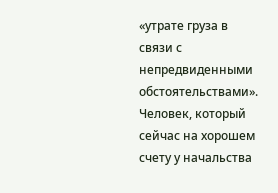«утрате груза в связи с непредвиденными обстоятельствами». Человек, который сейчас на хорошем счету у начальства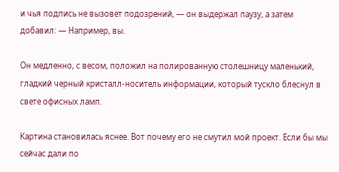и чья подпись не вызовет подозрений, — он выдержал паузу, а затем добавил: — Например, вы.

Он медленно, с весом, положил на полированную столешницу маленький, гладкий черный кристалл-носитель информации, который тускло блеснул в свете офисных ламп.

Картина становилась яснее. Вот почему его не смутил мой проект. Если бы мы сейчас дали по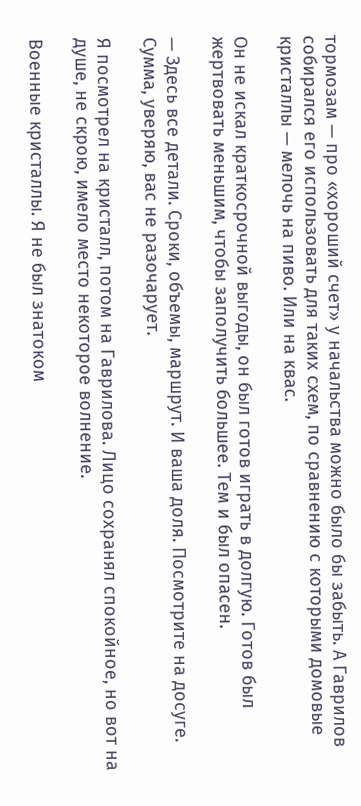тормозам — про «хороший счет» у начальства можно было бы забыть. А Гаврилов собирался его использовать для таких схем, по сравнению с которыми домовые кристаллы — мелочь на пиво. Или на квас.

Он не искал краткосрочной выгоды, он был готов играть в долгую. Готов был жертвовать меньшим, чтобы заполучить большее. Тем и был опасен.

— Здесь все детали. Сроки, объемы, маршрут. И ваша доля. Посмотрите на досуге. Сумма, уверяю, вас не разочарует.

Я посмотрел на кристалл, потом на Гаврилова. Лицо сохранял спокойное, но вот на душе, не скрою, имело место некоторое волнение.

Военные кристаллы. Я не был знатоком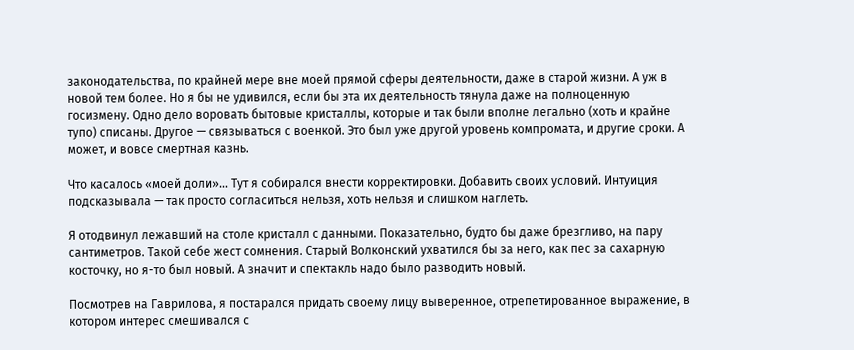законодательства, по крайней мере вне моей прямой сферы деятельности, даже в старой жизни. А уж в новой тем более. Но я бы не удивился, если бы эта их деятельность тянула даже на полноценную госизмену. Одно дело воровать бытовые кристаллы, которые и так были вполне легально (хоть и крайне тупо) списаны. Другое — связываться с военкой. Это был уже другой уровень компромата, и другие сроки. А может, и вовсе смертная казнь.

Что касалось «моей доли»… Тут я собирался внести корректировки. Добавить своих условий. Интуиция подсказывала — так просто согласиться нельзя, хоть нельзя и слишком наглеть.

Я отодвинул лежавший на столе кристалл с данными. Показательно, будто бы даже брезгливо, на пару сантиметров. Такой себе жест сомнения. Старый Волконский ухватился бы за него, как пес за сахарную косточку, но я-то был новый. А значит и спектакль надо было разводить новый.

Посмотрев на Гаврилова, я постарался придать своему лицу выверенное, отрепетированное выражение, в котором интерес смешивался с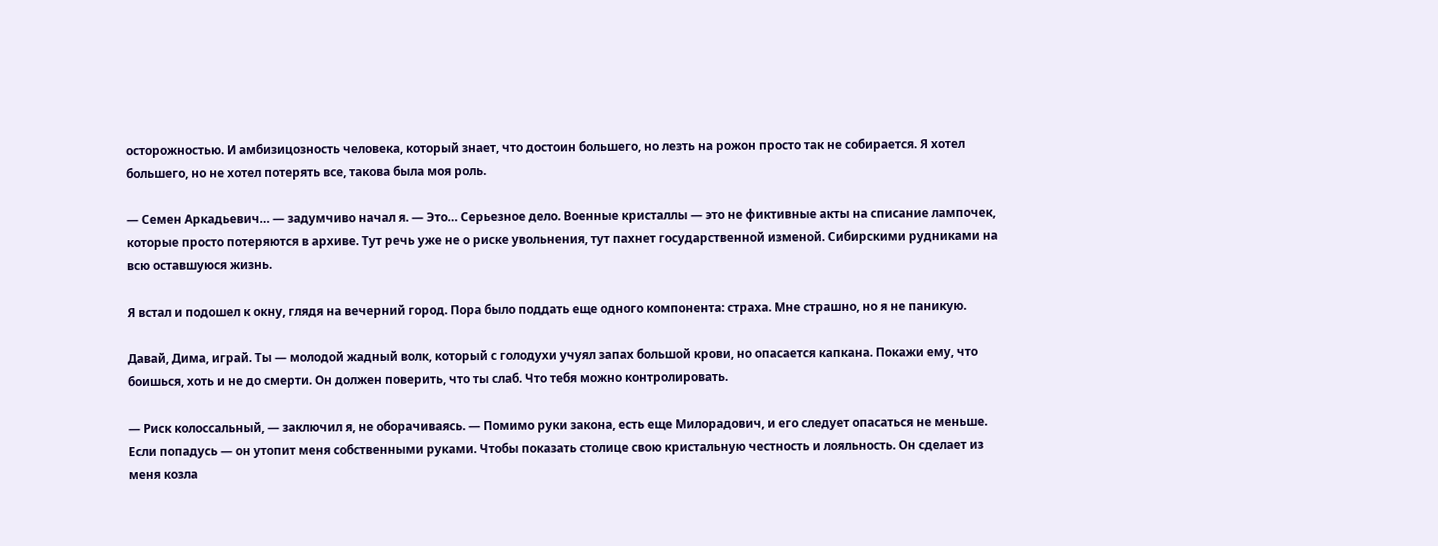осторожностью. И амбизицозность человека, который знает, что достоин большего, но лезть на рожон просто так не собирается. Я хотел большего, но не хотел потерять все, такова была моя роль.

— Семен Аркадьевич… — задумчиво начал я. — Это… Серьезное дело. Военные кристаллы — это не фиктивные акты на списание лампочек, которые просто потеряются в архиве. Тут речь уже не о риске увольнения, тут пахнет государственной изменой. Сибирскими рудниками на всю оставшуюся жизнь.

Я встал и подошел к окну, глядя на вечерний город. Пора было поддать еще одного компонента: страха. Мне страшно, но я не паникую.

Давай, Дима, играй. Ты — молодой жадный волк, который с голодухи учуял запах большой крови, но опасается капкана. Покажи ему, что боишься, хоть и не до смерти. Он должен поверить, что ты слаб. Что тебя можно контролировать.

— Риск колоссальный, — заключил я, не оборачиваясь. — Помимо руки закона, есть еще Милорадович, и его следует опасаться не меньше. Если попадусь — он утопит меня собственными руками. Чтобы показать столице свою кристальную честность и лояльность. Он сделает из меня козла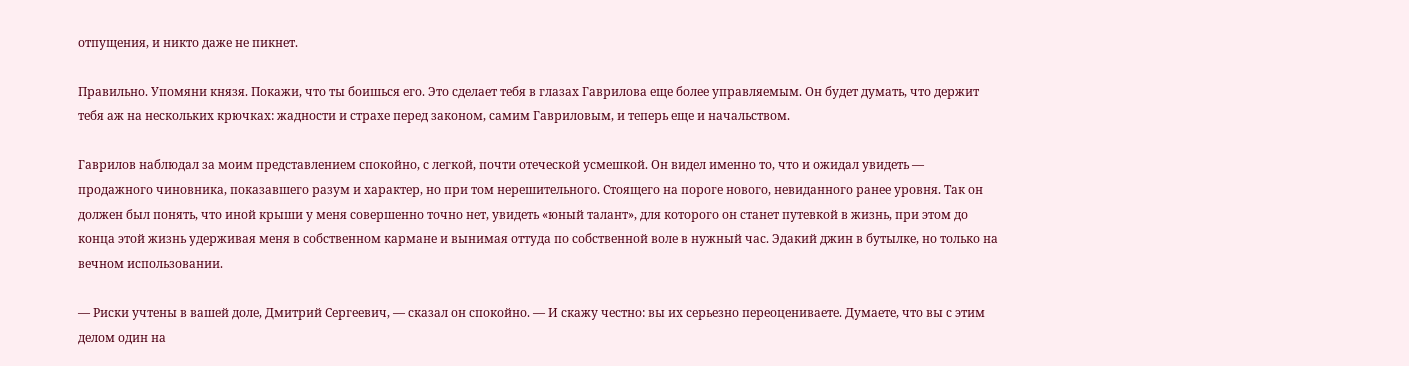отпущения, и никто даже не пикнет.

Правильно. Упомяни князя. Покажи, что ты боишься его. Это сделает тебя в глазах Гаврилова еще более управляемым. Он будет думать, что держит тебя аж на нескольких крючках: жадности и страхе перед законом, самим Гавриловым, и теперь еще и начальством.

Гаврилов наблюдал за моим представлением спокойно, с легкой, почти отеческой усмешкой. Он видел именно то, что и ожидал увидеть — продажного чиновника, показавшего разум и характер, но при том нерешительного. Стоящего на пороге нового, невиданного ранее уровня. Так он должен был понять, что иной крыши у меня совершенно точно нет, увидеть «юный талант», для которого он станет путевкой в жизнь, при этом до конца этой жизнь удерживая меня в собственном кармане и вынимая оттуда по собственной воле в нужный час. Эдакий джин в бутылке, но только на вечном использовании.

— Риски учтены в вашей доле, Дмитрий Сергеевич, — сказал он спокойно. — И скажу честно: вы их серьезно переоцениваете. Думаете, что вы с этим делом один на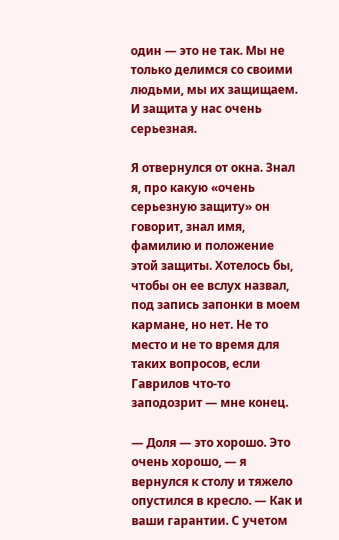один — это не так. Мы не только делимся со своими людьми, мы их защищаем. И защита у нас очень серьезная.

Я отвернулся от окна. Знал я, про какую «очень серьезную защиту» он говорит, знал имя, фамилию и положение этой защиты. Хотелось бы, чтобы он ее вслух назвал, под запись запонки в моем кармане, но нет. Не то место и не то время для таких вопросов, если Гаврилов что-то заподозрит — мне конец.

— Доля — это хорошо. Это очень хорошо, — я вернулся к столу и тяжело опустился в кресло. — Как и ваши гарантии. С учетом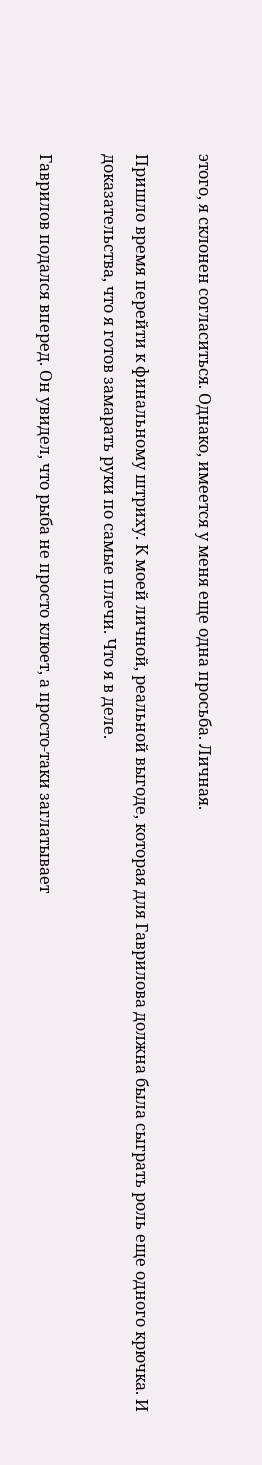этого, я склонен согласиться. Однако, имеется у меня еще одна просьба. Личная.

Пришло время перейти к финальному штриху. К моей личной, реальной выгоде, которая для Гаврилова должна была сыграть роль еще одного крючка. И доказательства, что я готов замарать руки по самые плечи. Что я в деле.

Гаврилов подался вперед. Он увидел, что рыба не просто клюет, а просто-таки заглатывает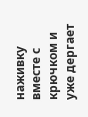наживку вместе с крючком и уже дергает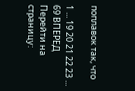поплавок так, что

1 ... 19 20 21 22 23 ... 69 ВПЕРЕД
Перейти на страницу: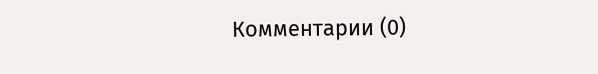Комментарии (0)